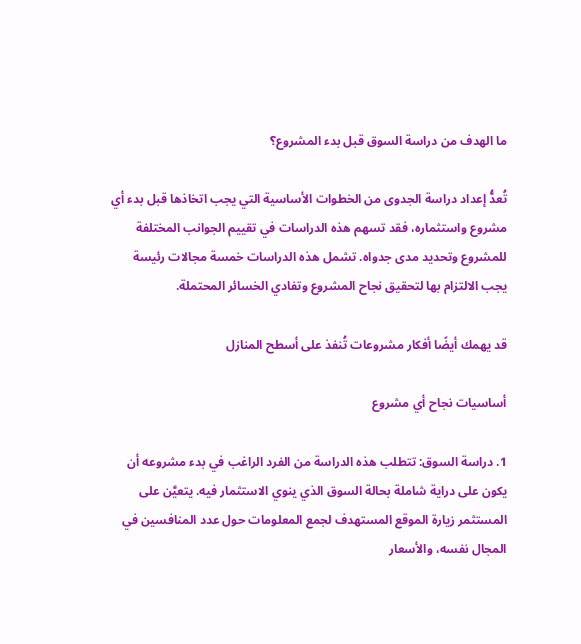ما الهدف من دراسة السوق قبل بدء المشروع؟

تُعدُّ إعداد دراسة الجدوى من الخطوات الأساسية التي يجب اتخاذها قبل بدء أي مشروع واستثماره، فقد تسهم هذه الدراسات في تقييم الجوانب المختلفة للمشروع وتحديد مدى جدواه. تشمل هذه الدراسات خمسة مجالات رئيسة يجب الالتزام بها لتحقيق نجاح المشروع وتفادي الخسائر المحتملة.

قد يهمك أيضًا أفكار مشروعات تُنفذ على أسطح المنازل

أساسيات نجاح أي مشروع

1. دراسة السوق: تتطلب هذه الدراسة من الفرد الراغب في بدء مشروعه أن يكون على دراية شاملة بحالة السوق الذي ينوي الاستثمار فيه. يتعيَّن على المستثمر زيارة الموقع المستهدف لجمع المعلومات حول عدد المنافسين في المجال نفسه، والأسعار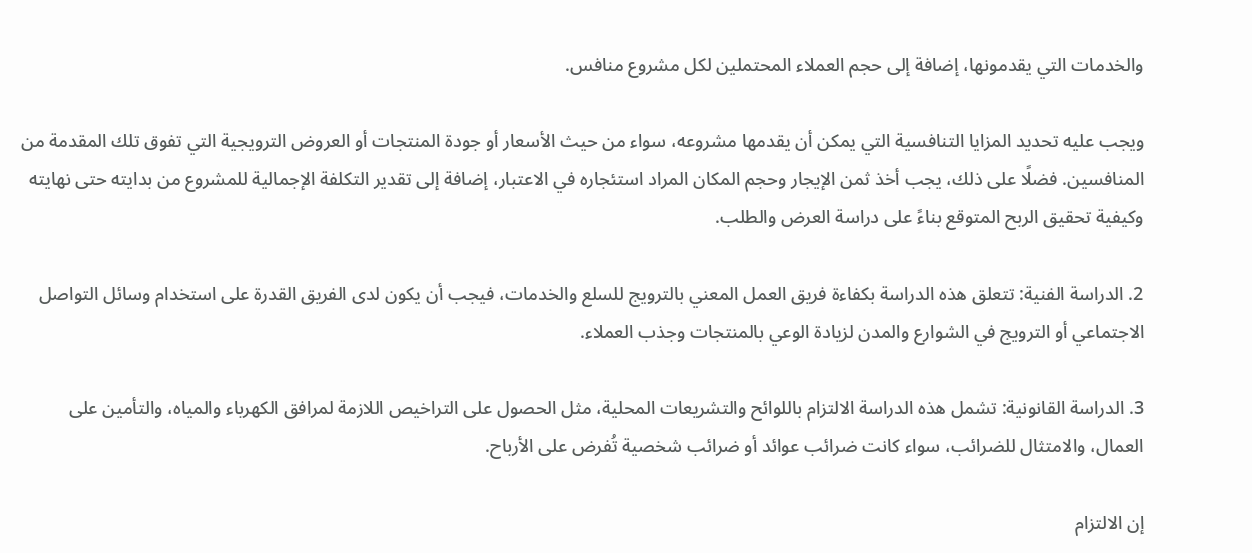والخدمات التي يقدمونها، إضافة إلى حجم العملاء المحتملين لكل مشروع منافس.

ويجب عليه تحديد المزايا التنافسية التي يمكن أن يقدمها مشروعه، سواء من حيث الأسعار أو جودة المنتجات أو العروض الترويجية التي تفوق تلك المقدمة من المنافسين. فضلًا على ذلك، يجب أخذ ثمن الإيجار وحجم المكان المراد استئجاره في الاعتبار، إضافة إلى تقدير التكلفة الإجمالية للمشروع من بدايته حتى نهايته وكيفية تحقيق الربح المتوقع بناءً على دراسة العرض والطلب.

2. الدراسة الفنية: تتعلق هذه الدراسة بكفاءة فريق العمل المعني بالترويج للسلع والخدمات، فيجب أن يكون لدى الفريق القدرة على استخدام وسائل التواصل الاجتماعي أو الترويج في الشوارع والمدن لزيادة الوعي بالمنتجات وجذب العملاء.

3. الدراسة القانونية: تشمل هذه الدراسة الالتزام باللوائح والتشريعات المحلية، مثل الحصول على التراخيص اللازمة لمرافق الكهرباء والمياه، والتأمين على العمال، والامتثال للضرائب، سواء كانت ضرائب عوائد أو ضرائب شخصية تُفرض على الأرباح.

إن الالتزام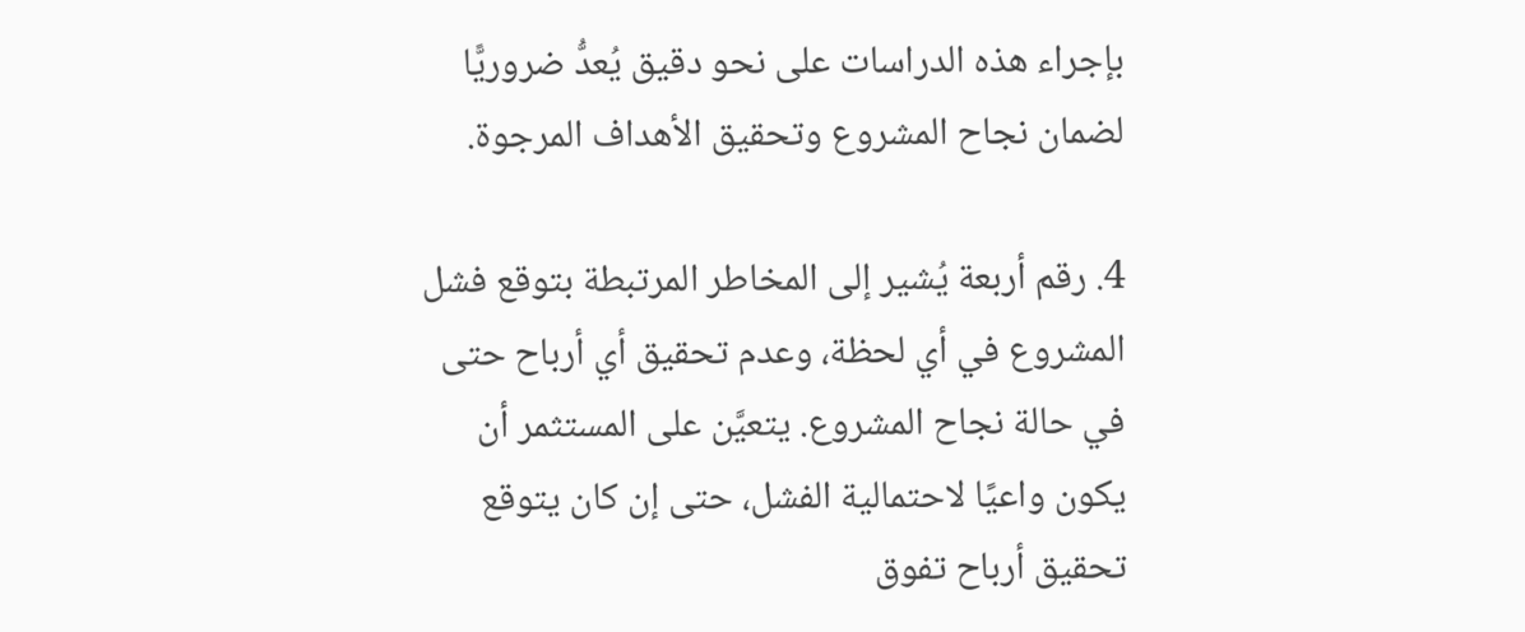بإجراء هذه الدراسات على نحو دقيق يُعدُّ ضروريًّا لضمان نجاح المشروع وتحقيق الأهداف المرجوة.

4. رقم أربعة يُشير إلى المخاطر المرتبطة بتوقع فشل المشروع في أي لحظة، وعدم تحقيق أي أرباح حتى في حالة نجاح المشروع. يتعيَّن على المستثمر أن يكون واعيًا لاحتمالية الفشل، حتى إن كان يتوقع تحقيق أرباح تفوق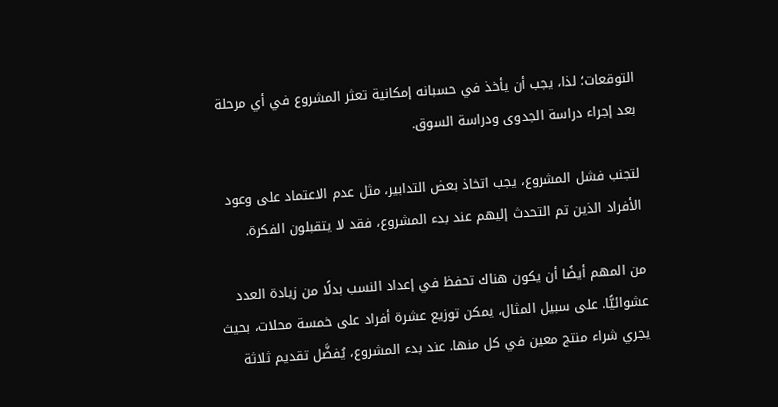التوقعات؛ لذا، يجب أن يأخذ في حسبانه إمكانية تعثر المشروع في أي مرحلة بعد إجراء دراسة الجدوى ودراسة السوق.

لتجنب فشل المشروع، يجب اتخاذ بعض التدابير، مثل عدم الاعتماد على وعود الأفراد الذين تم التحدث إليهم عند بدء المشروع، فقد لا يتقبلون الفكرة.

من المهم أيضًا أن يكون هناك تحفظ في إعداد النسب بدلًا من زيادة العدد عشوائيًّا. على سبيل المثال، يمكن توزيع عشرة أفراد على خمسة محلات، بحيث يجري شراء منتج معين في كل منها. عند بدء المشروع، يُفضَّل تقديم ثلاثة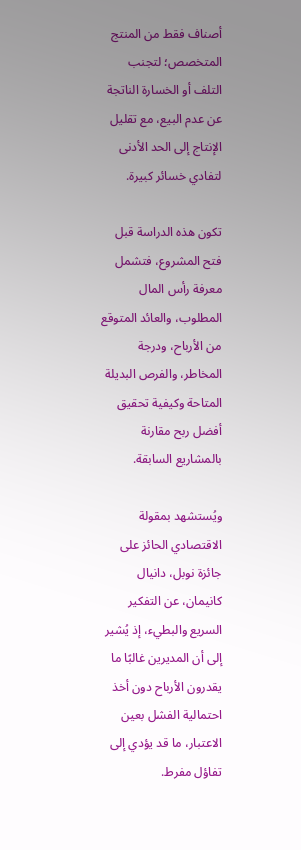أصناف فقط من المنتج المتخصص؛ لتجنب التلف أو الخسارة الناتجة عن عدم البيع، مع تقليل الإنتاج إلى الحد الأدنى لتفادي خسائر كبيرة.

تكون هذه الدراسة قبل فتح المشروع، فتشمل معرفة رأس المال المطلوب، والعائد المتوقع من الأرباح، ودرجة المخاطر، والفرص البديلة المتاحة وكيفية تحقيق أفضل ربح مقارنة بالمشاريع السابقة.

ويُستشهد بمقولة الاقتصادي الحائز على جائزة نوبل، دانيال كانيمان، عن التفكير السريع والبطيء، إذ يُشير إلى أن المديرين غالبًا ما يقدرون الأرباح دون أخذ احتمالية الفشل بعين الاعتبار، ما قد يؤدي إلى تفاؤل مفرط.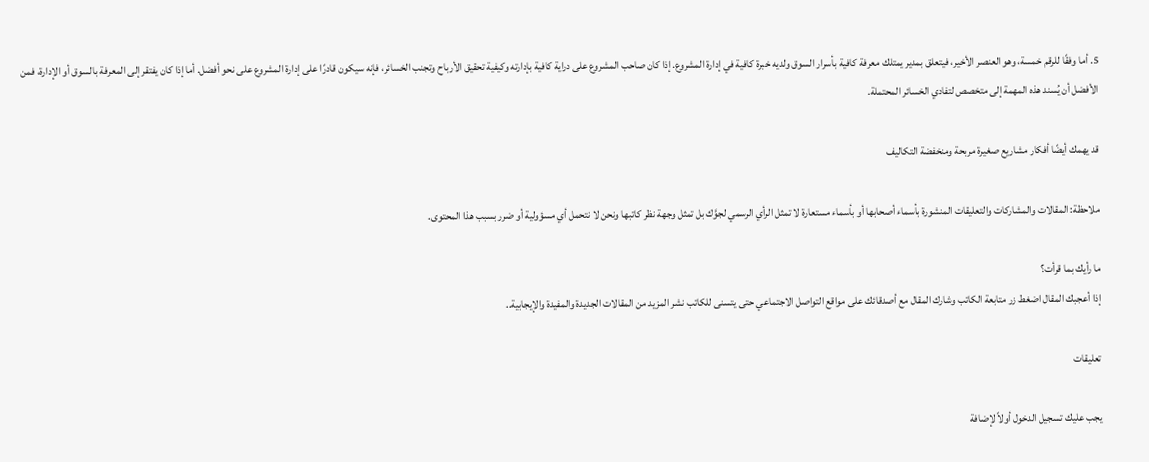5. أما وفقًا للرقم خمسة، وهو العنصر الأخير، فيتعلق بمدير يمتلك معرفة كافية بأسرار السوق ولديه خبرة كافية في إدارة المشروع. إذا كان صاحب المشروع على دراية كافية بإدارته وكيفية تحقيق الأرباح وتجنب الخسائر، فإنه سيكون قادرًا على إدارة المشروع على نحو أفضل. أما إذا كان يفتقر إلى المعرفة بالسوق أو الإدارة، فمن الأفضل أن يُسند هذه المهمة إلى متخصص لتفادي الخسائر المحتملة.

قد يهمك أيضًا أفكار مشاريع صغيرة مربحة ومنخفضة التكاليف

ملاحظة: المقالات والمشاركات والتعليقات المنشورة بأسماء أصحابها أو بأسماء مستعارة لا تمثل الرأي الرسمي لجوَّك بل تمثل وجهة نظر كاتبها ونحن لا نتحمل أي مسؤولية أو ضرر بسبب هذا المحتوى.

ما رأيك بما قرأت؟
إذا أعجبك المقال اضغط زر متابعة الكاتب وشارك المقال مع أصدقائك على مواقع التواصل الاجتماعي حتى يتسنى للكاتب نشر المزيد من المقالات الجديدة والمفيدة والإيجابية..

تعليقات

يجب عليك تسجيل الدخول أولاً لإضافة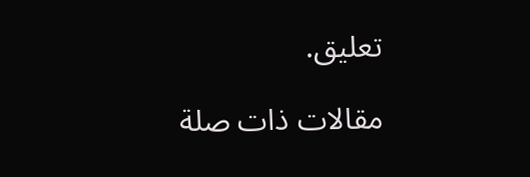تعليق.

مقالات ذات صلة